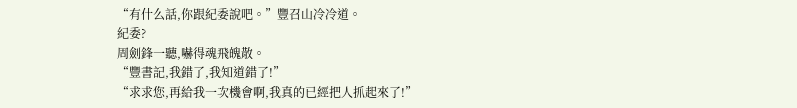“有什么話,你跟紀委說吧。”豐召山冷冷道。
紀委?
周劍鋒一聽,嚇得魂飛魄散。
“豐書記,我錯了,我知道錯了!”
“求求您,再給我一次機會啊,我真的已經把人抓起來了!”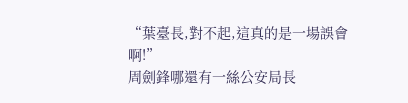“葉臺長,對不起,這真的是一場誤會啊!”
周劍鋒哪還有一絲公安局長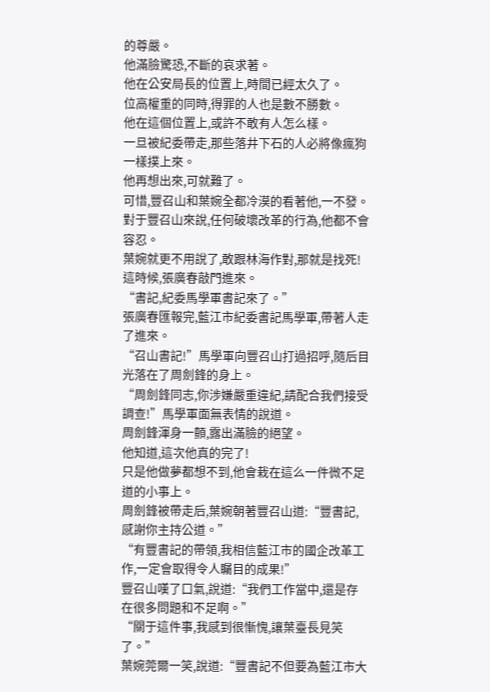的尊嚴。
他滿臉驚恐,不斷的哀求著。
他在公安局長的位置上,時間已經太久了。
位高權重的同時,得罪的人也是數不勝數。
他在這個位置上,或許不敢有人怎么樣。
一旦被紀委帶走,那些落井下石的人必將像瘋狗一樣撲上來。
他再想出來,可就難了。
可惜,豐召山和葉婉全都冷漠的看著他,一不發。
對于豐召山來說,任何破壞改革的行為,他都不會容忍。
葉婉就更不用說了,敢跟林海作對,那就是找死!
這時候,張廣春敲門進來。
“書記,紀委馬學軍書記來了。”
張廣春匯報完,藍江市紀委書記馬學軍,帶著人走了進來。
“召山書記!”馬學軍向豐召山打過招呼,隨后目光落在了周劍鋒的身上。
“周劍鋒同志,你涉嫌嚴重違紀,請配合我們接受調查!”馬學軍面無表情的說道。
周劍鋒渾身一顫,露出滿臉的絕望。
他知道,這次他真的完了!
只是他做夢都想不到,他會栽在這么一件微不足道的小事上。
周劍鋒被帶走后,葉婉朝著豐召山道:“豐書記,感謝你主持公道。”
“有豐書記的帶領,我相信藍江市的國企改革工作,一定會取得令人矚目的成果!”
豐召山嘆了口氣,說道:“我們工作當中,還是存在很多問題和不足啊。”
“關于這件事,我感到很慚愧,讓葉臺長見笑了。”
葉婉莞爾一笑,說道:“豐書記不但要為藍江市大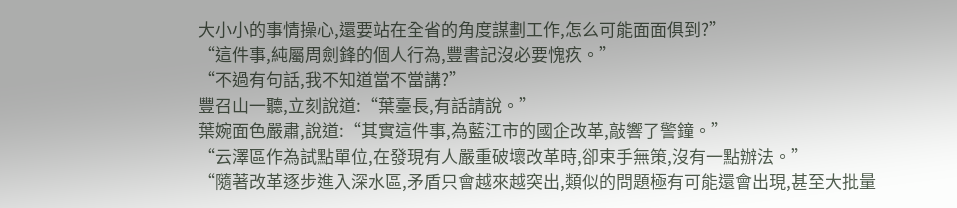大小小的事情操心,還要站在全省的角度謀劃工作,怎么可能面面俱到?”
“這件事,純屬周劍鋒的個人行為,豐書記沒必要愧疚。”
“不過有句話,我不知道當不當講?”
豐召山一聽,立刻說道:“葉臺長,有話請說。”
葉婉面色嚴肅,說道:“其實這件事,為藍江市的國企改革,敲響了警鐘。”
“云澤區作為試點單位,在發現有人嚴重破壞改革時,卻束手無策,沒有一點辦法。”
“隨著改革逐步進入深水區,矛盾只會越來越突出,類似的問題極有可能還會出現,甚至大批量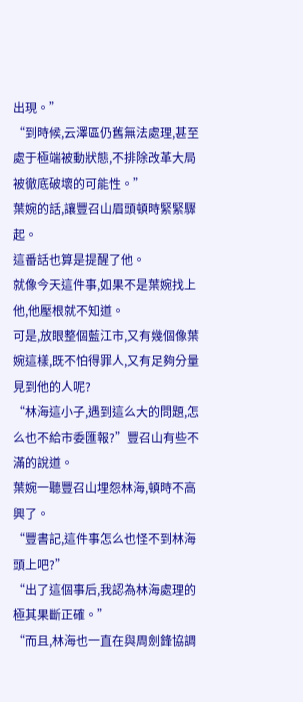出現。”
“到時候,云澤區仍舊無法處理,甚至處于極端被動狀態,不排除改革大局被徹底破壞的可能性。”
葉婉的話,讓豐召山眉頭頓時緊緊驟起。
這番話也算是提醒了他。
就像今天這件事,如果不是葉婉找上他,他壓根就不知道。
可是,放眼整個藍江市,又有幾個像葉婉這樣,既不怕得罪人,又有足夠分量見到他的人呢?
“林海這小子,遇到這么大的問題,怎么也不給市委匯報?”豐召山有些不滿的說道。
葉婉一聽豐召山埋怨林海,頓時不高興了。
“豐書記,這件事怎么也怪不到林海頭上吧?”
“出了這個事后,我認為林海處理的極其果斷正確。”
“而且,林海也一直在與周劍鋒協調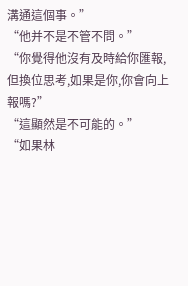溝通這個事。”
“他并不是不管不問。”
“你覺得他沒有及時給你匯報,但換位思考,如果是你,你會向上報嗎?”
“這顯然是不可能的。”
“如果林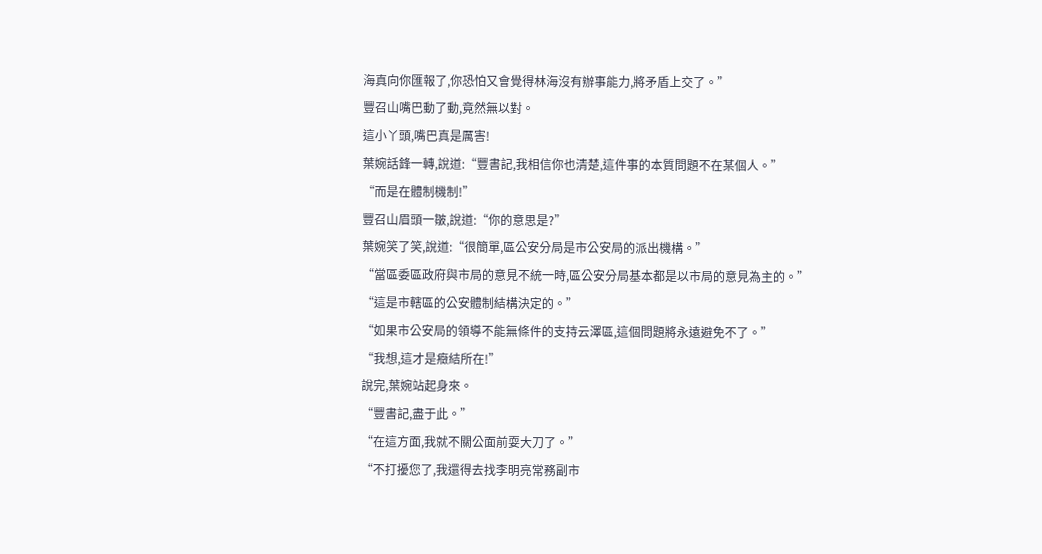海真向你匯報了,你恐怕又會覺得林海沒有辦事能力,將矛盾上交了。”
豐召山嘴巴動了動,竟然無以對。
這小丫頭,嘴巴真是厲害!
葉婉話鋒一轉,說道:“豐書記,我相信你也清楚,這件事的本質問題不在某個人。”
“而是在體制機制!”
豐召山眉頭一皺,說道:“你的意思是?”
葉婉笑了笑,說道:“很簡單,區公安分局是市公安局的派出機構。”
“當區委區政府與市局的意見不統一時,區公安分局基本都是以市局的意見為主的。”
“這是市轄區的公安體制結構決定的。”
“如果市公安局的領導不能無條件的支持云澤區,這個問題將永遠避免不了。”
“我想,這才是癥結所在!”
說完,葉婉站起身來。
“豐書記,盡于此。”
“在這方面,我就不關公面前耍大刀了。”
“不打擾您了,我還得去找李明亮常務副市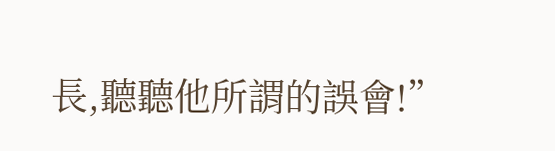長,聽聽他所謂的誤會!”